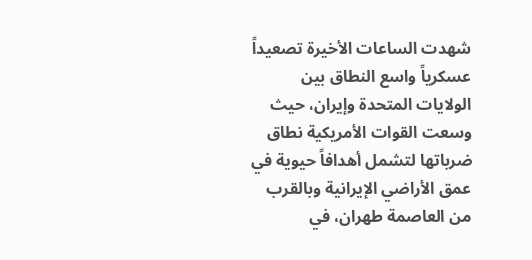شهدت الساعات الأخيرة تصعيداً عسكرياً واسع النطاق بين الولايات المتحدة وإيران، حيث وسعت القوات الأمريكية نطاق ضرباتها لتشمل أهدافاً حيوية في عمق الأراضي الإيرانية وبالقرب من العاصمة طهران، في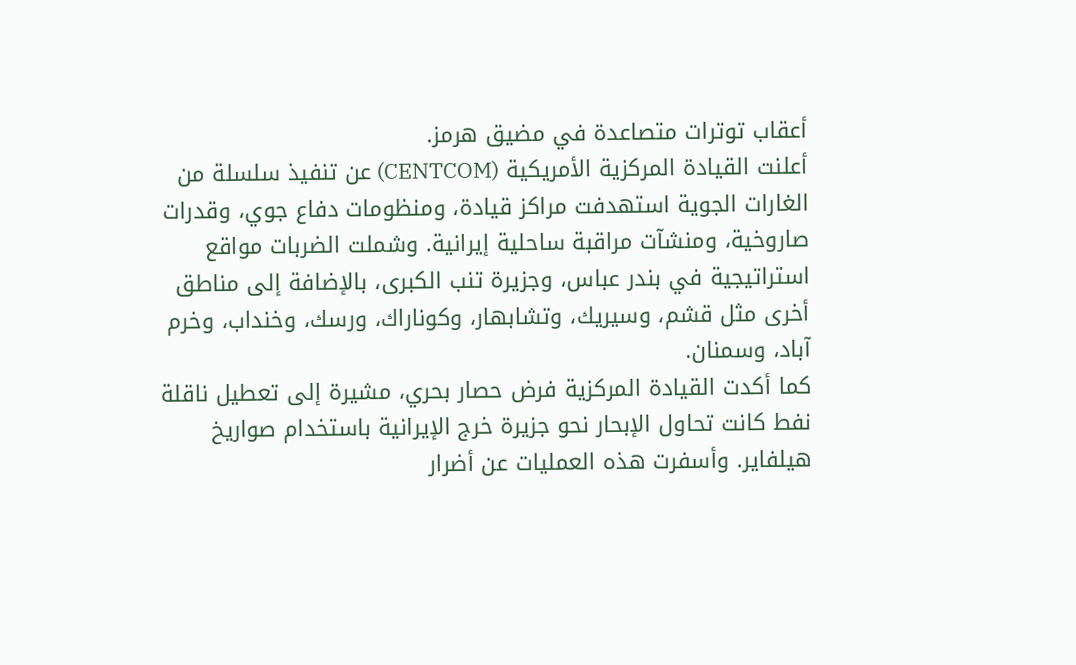أعقاب توترات متصاعدة في مضيق هرمز.
أعلنت القيادة المركزية الأمريكية (CENTCOM) عن تنفيذ سلسلة من الغارات الجوية استهدفت مراكز قيادة، ومنظومات دفاع جوي، وقدرات صاروخية، ومنشآت مراقبة ساحلية إيرانية. وشملت الضربات مواقع استراتيجية في بندر عباس، وجزيرة تنب الكبرى، بالإضافة إلى مناطق أخرى مثل قشم، وسيريك، وتشابهار، وكوناراك، ورسك، وخنداب، وخرم آباد، وسمنان.
كما أكدت القيادة المركزية فرض حصار بحري، مشيرة إلى تعطيل ناقلة نفط كانت تحاول الإبحار نحو جزيرة خرج الإيرانية باستخدام صواريخ هيلفاير. وأسفرت هذه العمليات عن أضرار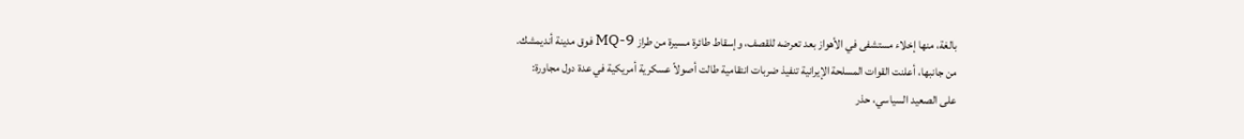بالغة، منها إخلاء مستشفى في الأهواز بعد تعرضه للقصف، وإسقاط طائرة مسيرة من طراز MQ-9 فوق مدينة أنديمشك.
من جانبها، أعلنت القوات المسلحة الإيرانية تنفيذ ضربات انتقامية طالت أصولاً عسكرية أمريكية في عدة دول مجاورة:
على الصعيد السياسي، حذر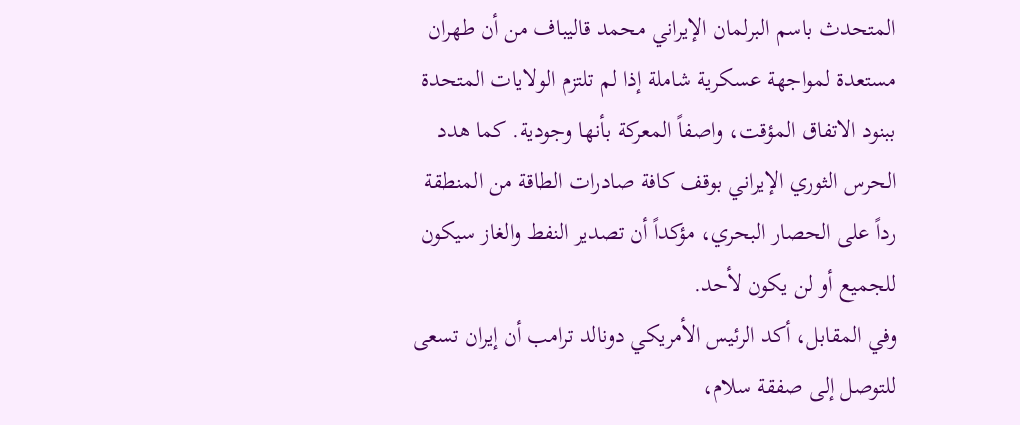المتحدث باسم البرلمان الإيراني محمد قاليباف من أن طهران مستعدة لمواجهة عسكرية شاملة إذا لم تلتزم الولايات المتحدة ببنود الاتفاق المؤقت، واصفاً المعركة بأنها وجودية. كما هدد الحرس الثوري الإيراني بوقف كافة صادرات الطاقة من المنطقة رداً على الحصار البحري، مؤكداً أن تصدير النفط والغاز سيكون للجميع أو لن يكون لأحد.
وفي المقابل، أكد الرئيس الأمريكي دونالد ترامب أن إيران تسعى للتوصل إلى صفقة سلام،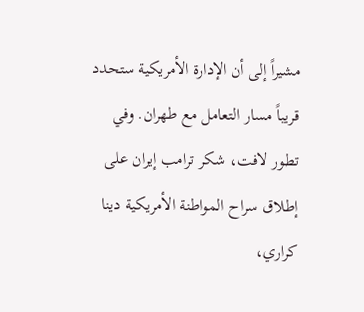مشيراً إلى أن الإدارة الأمريكية ستحدد قريباً مسار التعامل مع طهران. وفي تطور لافت، شكر ترامب إيران على إطلاق سراح المواطنة الأمريكية دينا كراري،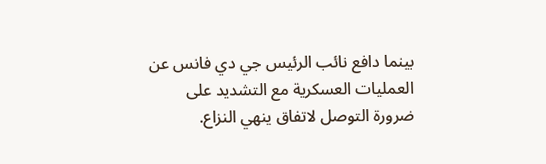بينما دافع نائب الرئيس جي دي فانس عن العمليات العسكرية مع التشديد على ضرورة التوصل لاتفاق ينهي النزاع.